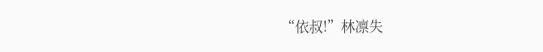“依叔!”林凛失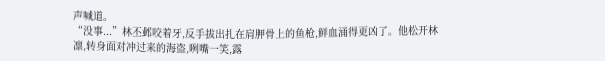声喊道。
“没事...”林丕邺咬着牙,反手拔出扎在肩胛骨上的鱼枪,鲜血涌得更凶了。他松开林凛,转身面对冲过来的海盗,咧嘴一笑,露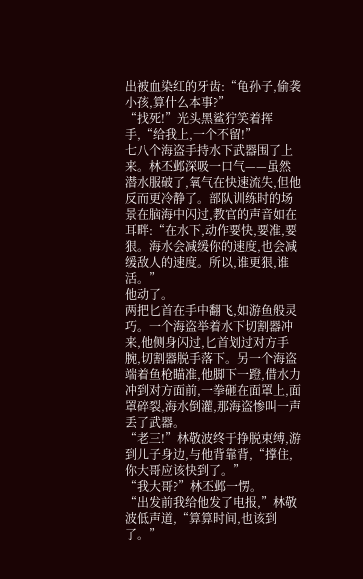出被血染红的牙齿:“龟孙子,偷袭小孩,算什么本事?”
“找死!”光头黑鲨狞笑着挥手,“给我上,一个不留!”
七八个海盗手持水下武器围了上来。林丕邺深吸一口气——虽然潜水服破了,氧气在快速流失,但他反而更冷静了。部队训练时的场景在脑海中闪过,教官的声音如在耳畔:“在水下,动作要快,要准,要狠。海水会减缓你的速度,也会减缓敌人的速度。所以,谁更狠,谁活。”
他动了。
两把匕首在手中翻飞,如游鱼般灵巧。一个海盗举着水下切割器冲来,他侧身闪过,匕首划过对方手腕,切割器脱手落下。另一个海盗端着鱼枪瞄准,他脚下一蹬,借水力冲到对方面前,一拳砸在面罩上,面罩碎裂,海水倒灌,那海盗惨叫一声丢了武器。
“老三!”林敬波终于挣脱束缚,游到儿子身边,与他背靠背,“撑住,你大哥应该快到了。”
“我大哥?”林丕邺一愣。
“出发前我给他发了电报,”林敬波低声道,“算算时间,也该到了。”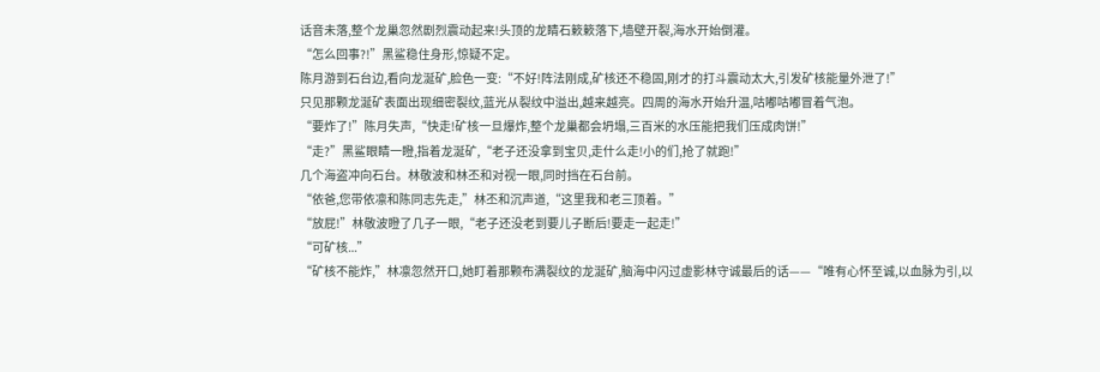话音未落,整个龙巢忽然剧烈震动起来!头顶的龙睛石簌簌落下,墙壁开裂,海水开始倒灌。
“怎么回事?!”黑鲨稳住身形,惊疑不定。
陈月游到石台边,看向龙涎矿,脸色一变:“不好!阵法刚成,矿核还不稳固,刚才的打斗震动太大,引发矿核能量外泄了!”
只见那颗龙涎矿表面出现细密裂纹,蓝光从裂纹中溢出,越来越亮。四周的海水开始升温,咕嘟咕嘟冒着气泡。
“要炸了!”陈月失声,“快走!矿核一旦爆炸,整个龙巢都会坍塌,三百米的水压能把我们压成肉饼!”
“走?”黑鲨眼睛一瞪,指着龙涎矿,“老子还没拿到宝贝,走什么走!小的们,抢了就跑!”
几个海盗冲向石台。林敬波和林丕和对视一眼,同时挡在石台前。
“依爸,您带依凛和陈同志先走,”林丕和沉声道,“这里我和老三顶着。”
“放屁!”林敬波瞪了几子一眼,“老子还没老到要儿子断后!要走一起走!”
“可矿核...”
“矿核不能炸,”林凛忽然开口,她盯着那颗布满裂纹的龙涎矿,脑海中闪过虚影林守诚最后的话——“唯有心怀至诚,以血脉为引,以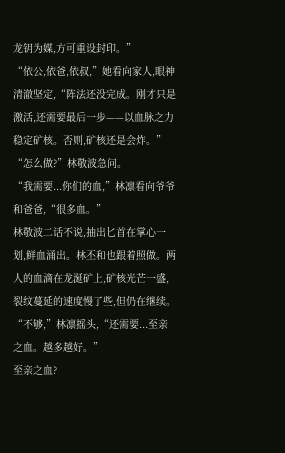龙钥为媒,方可重设封印。”
“依公,依爸,依叔,”她看向家人,眼神清澈坚定,“阵法还没完成。刚才只是激活,还需要最后一步——以血脉之力稳定矿核。否则,矿核还是会炸。”
“怎么做?”林敬波急问。
“我需要...你们的血,”林凛看向爷爷和爸爸,“很多血。”
林敬波二话不说,抽出匕首在掌心一划,鲜血涌出。林丕和也跟着照做。两人的血滴在龙涎矿上,矿核光芒一盛,裂纹蔓延的速度慢了些,但仍在继续。
“不够,”林凛摇头,“还需要...至亲之血。越多越好。”
至亲之血?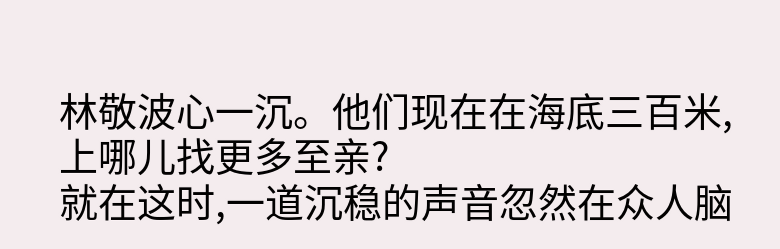林敬波心一沉。他们现在在海底三百米,上哪儿找更多至亲?
就在这时,一道沉稳的声音忽然在众人脑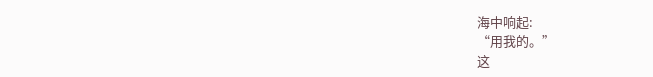海中响起:
“用我的。”
这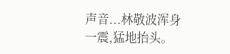声音...林敬波浑身一震,猛地抬头。